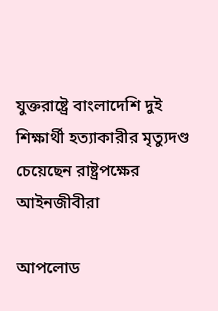যুক্তরাষ্ট্রে বাংলাদেশি দুই শিক্ষার্থী হত্যাকারীর মৃত্যুদণ্ড চেয়েছেন রাষ্ট্রপক্ষের আইনজীবীরা

আপলোড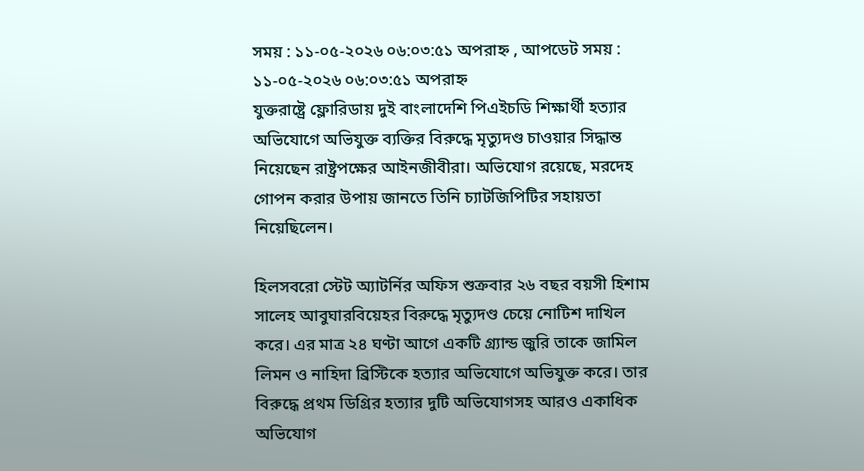সময় : ১১-০৫-২০২৬ ০৬:০৩:৫১ অপরাহ্ন , আপডেট সময় : ১১-০৫-২০২৬ ০৬:০৩:৫১ অপরাহ্ন
যুক্তরাষ্ট্রে ফ্লোরিডায় দুই বাংলাদেশি পিএইচডি শিক্ষার্থী হত্যার অভিযোগে অভিযুক্ত ব্যক্তির বিরুদ্ধে মৃত্যুদণ্ড চাওয়ার সিদ্ধান্ত নিয়েছেন রাষ্ট্রপক্ষের আইনজীবীরা। অভিযোগ রয়েছে, মরদেহ গোপন করার উপায় জানতে তিনি চ্যাটজিপিটির সহায়তা নিয়েছিলেন।

হিলসবরো স্টেট অ্যাটর্নির অফিস শুক্রবার ২৬ বছর বয়সী হিশাম সালেহ আবুঘারবিয়েহর বিরুদ্ধে মৃত্যুদণ্ড চেয়ে নোটিশ দাখিল করে। এর মাত্র ২৪ ঘণ্টা আগে একটি গ্র্যান্ড জুরি তাকে জামিল লিমন ও নাহিদা ব্রিস্টিকে হত্যার অভিযোগে অভিযুক্ত করে। তার বিরুদ্ধে প্রথম ডিগ্রির হত্যার দুটি অভিযোগসহ আরও একাধিক অভিযোগ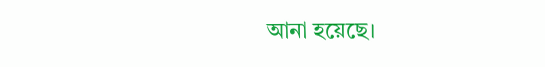আনা হয়েছে।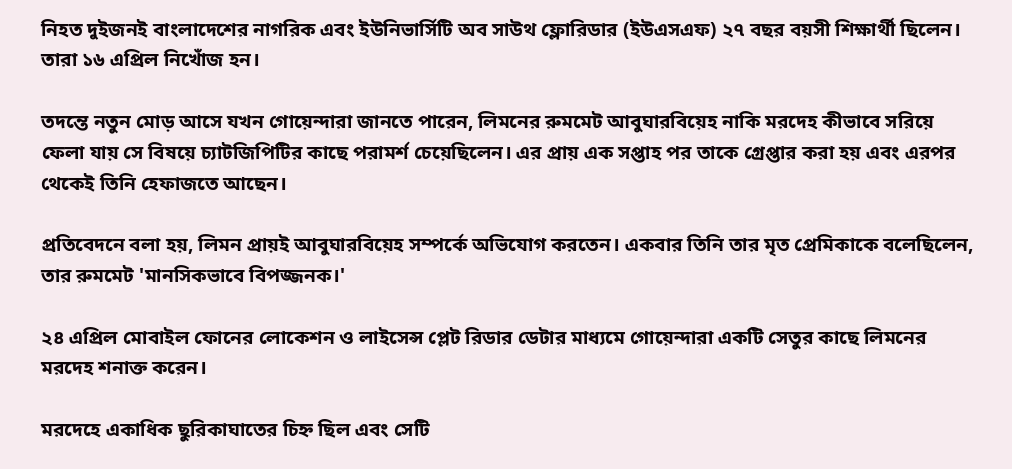নিহত দুইজনই বাংলাদেশের নাগরিক এবং ইউনিভার্সিটি অব সাউথ ফ্লোরিডার (ইউএসএফ) ২৭ বছর বয়সী শিক্ষার্থী ছিলেন। তারা ১৬ এপ্রিল নিখোঁজ হন।

তদন্তে নতুন মোড় আসে যখন গোয়েন্দারা জানতে পারেন, লিমনের রুমমেট আবুঘারবিয়েহ নাকি মরদেহ কীভাবে সরিয়ে ফেলা যায় সে বিষয়ে চ্যাটজিপিটির কাছে পরামর্শ চেয়েছিলেন। এর প্রায় এক সপ্তাহ পর তাকে গ্রেপ্তার করা হয় এবং এরপর থেকেই তিনি হেফাজতে আছেন।

প্রতিবেদনে বলা হয়, লিমন প্রায়ই আবুঘারবিয়েহ সম্পর্কে অভিযোগ করতেন। একবার তিনি তার মৃত প্রেমিকাকে বলেছিলেন, তার রুমমেট 'মানসিকভাবে বিপজ্জনক।'

২৪ এপ্রিল মোবাইল ফোনের লোকেশন ও লাইসেন্স প্লেট রিডার ডেটার মাধ্যমে গোয়েন্দারা একটি সেতুর কাছে লিমনের মরদেহ শনাক্ত করেন।

মরদেহে একাধিক ছুরিকাঘাতের চিহ্ন ছিল এবং সেটি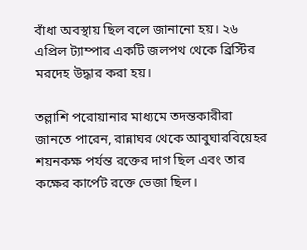বাঁধা অবস্থায় ছিল বলে জানানো হয়। ২৬ এপ্রিল ট্যাম্পার একটি জলপথ থেকে ব্রিস্টির মরদেহ উদ্ধার করা হয়।

তল্লাশি পরোয়ানার মাধ্যমে তদন্তকারীরা জানতে পারেন, রান্নাঘর থেকে আবুঘারবিয়েহর শয়নকক্ষ পর্যন্ত রক্তের দাগ ছিল এবং তার কক্ষের কার্পেট রক্তে ভেজা ছিল।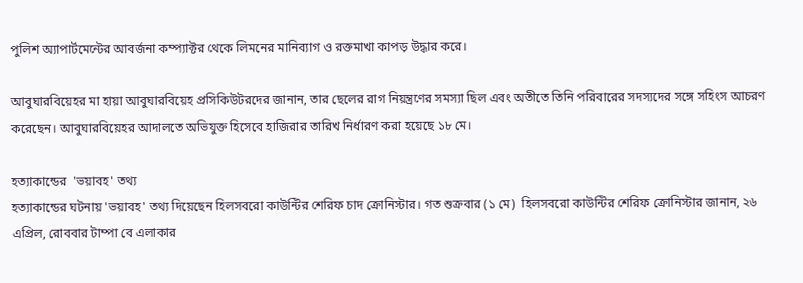পুলিশ অ্যাপার্টমেন্টের আবর্জনা কম্প্যাক্টর থেকে লিমনের মানিব্যাগ ও রক্তমাখা কাপড় উদ্ধার করে।

আবুঘারবিয়েহর মা হায়া আবুঘারবিয়েহ প্রসিকিউটরদের জানান, তার ছেলের রাগ নিয়ন্ত্রণের সমস্যা ছিল এবং অতীতে তিনি পরিবারের সদস্যদের সঙ্গে সহিংস আচরণ করেছেন। আবুঘারবিয়েহর আদালতে অভিযুক্ত হিসেবে হাজিরার তারিখ নির্ধারণ করা হয়েছে ১৮ মে।

হত্যাকান্ডের  'ভয়াবহ' তথ্য
হত্যাকান্ডের ঘটনায় 'ভয়াবহ' তথ্য দিয়েছেন হিলসবরো কাউন্টির শেরিফ চাদ ক্রোনিস্টার। গত শুক্রবার (১ মে)  হিলসবরো কাউন্টির শেরিফ ক্রোনিস্টার জানান, ২৬ এপ্রিল, রোববার টাম্পা বে এলাকার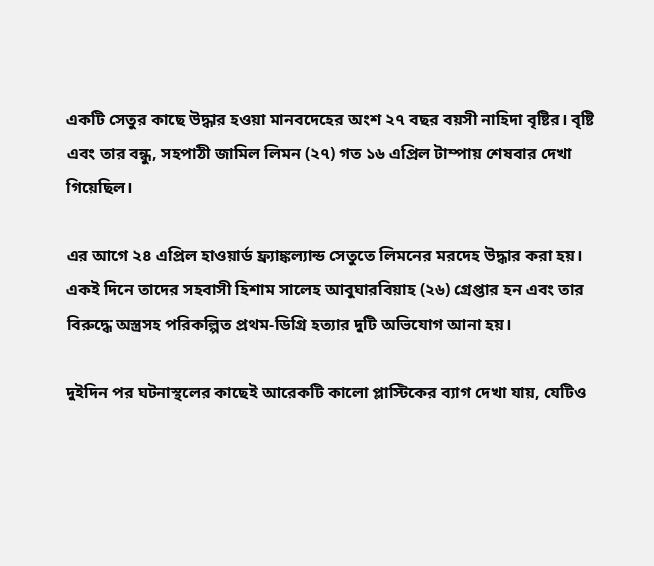একটি সেতুর কাছে উদ্ধার হওয়া মানবদেহের অংশ ২৭ বছর বয়সী নাহিদা বৃষ্টির। বৃষ্টি এবং তার বন্ধু, সহপাঠী জামিল লিমন (২৭) গত ১৬ এপ্রিল টাম্পায় শেষবার দেখা গিয়েছিল।

এর আগে ২৪ এপ্রিল হাওয়ার্ড ফ্র্যাঙ্কল্যান্ড সেতুতে লিমনের মরদেহ উদ্ধার করা হয়। একই দিনে তাদের সহবাসী হিশাম সালেহ আবুঘারবিয়াহ (২৬) গ্রেপ্তার হন এবং তার বিরুদ্ধে অস্ত্রসহ পরিকল্পিত প্রথম-ডিগ্রি হত্যার দুটি অভিযোগ আনা হয়।

দুইদিন পর ঘটনাস্থলের কাছেই আরেকটি কালো প্লাস্টিকের ব্যাগ দেখা যায়, যেটিও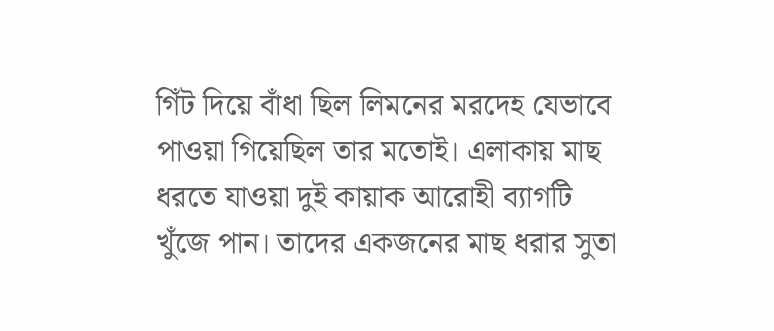গিঁট দিয়ে বাঁধা ছিল লিমনের মরদেহ যেভাবে পাওয়া গিয়েছিল তার মতোই। এলাকায় মাছ ধরতে যাওয়া দুই কায়াক আরোহী ব্যাগটি খুঁজে পান। তাদের একজনের মাছ ধরার সুতা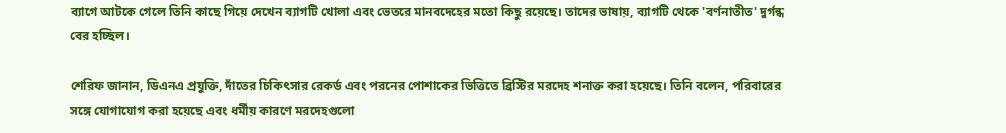ব্যাগে আটকে গেলে তিনি কাছে গিয়ে দেখেন ব্যাগটি খোলা এবং ভেতরে মানবদেহের মতো কিছু রয়েছে। তাদের ভাষায়, ব্যাগটি থেকে 'বর্ণনাতীত' দুর্গন্ধ বের হচ্ছিল।

শেরিফ জানান, ডিএনএ প্রযুক্তি, দাঁতের চিকিৎসার রেকর্ড এবং পরনের পোশাকের ভিত্তিতে ব্রিস্টির মরদেহ শনাক্ত করা হয়েছে। তিনি বলেন, পরিবারের সঙ্গে যোগাযোগ করা হয়েছে এবং ধর্মীয় কারণে মরদেহগুলো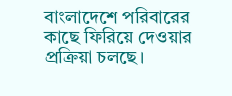বাংলাদেশে পরিবারের কাছে ফিরিয়ে দেওয়ার প্রক্রিয়া চলছে।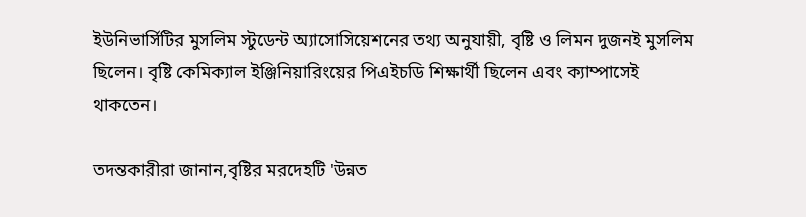ইউনিভার্সিটির মুসলিম স্টুডেন্ট অ্যাসোসিয়েশনের তথ্য অনুযায়ী, বৃষ্টি ও লিমন দুজনই মুসলিম ছিলেন। বৃষ্টি কেমিক্যাল ইঞ্জিনিয়ারিংয়ের পিএইচডি শিক্ষার্থী ছিলেন এবং ক্যাম্পাসেই থাকতেন।

তদন্তকারীরা জানান,বৃষ্টির মরদেহটি 'উন্নত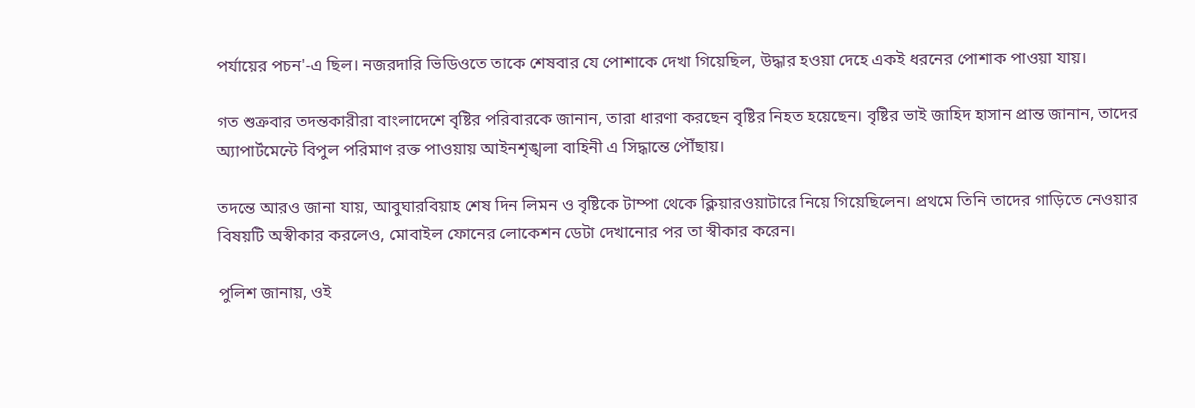পর্যায়ের পচন'-এ ছিল। নজরদারি ভিডিওতে তাকে শেষবার যে পোশাকে দেখা গিয়েছিল, উদ্ধার হওয়া দেহে একই ধরনের পোশাক পাওয়া যায়।

গত শুক্রবার তদন্তকারীরা বাংলাদেশে বৃষ্টির পরিবারকে জানান, তারা ধারণা করছেন বৃষ্টির নিহত হয়েছেন। বৃষ্টির ভাই জাহিদ হাসান প্রান্ত জানান, তাদের অ্যাপার্টমেন্টে বিপুল পরিমাণ রক্ত পাওয়ায় আইনশৃঙ্খলা বাহিনী এ সিদ্ধান্তে পৌঁছায়।

তদন্তে আরও জানা যায়, আবুঘারবিয়াহ শেষ দিন লিমন ও বৃষ্টিকে টাম্পা থেকে ক্লিয়ারওয়াটারে নিয়ে গিয়েছিলেন। প্রথমে তিনি তাদের গাড়িতে নেওয়ার বিষয়টি অস্বীকার করলেও, মোবাইল ফোনের লোকেশন ডেটা দেখানোর পর তা স্বীকার করেন।

পুলিশ জানায়, ওই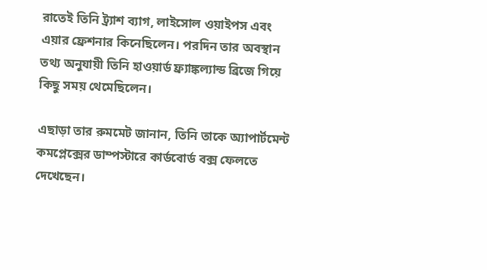রাতেই তিনি ট্র্যাশ ব্যাগ, লাইসোল ওয়াইপস এবং এয়ার ফ্রেশনার কিনেছিলেন। পরদিন তার অবস্থান তথ্য অনুযায়ী তিনি হাওয়ার্ড ফ্র্যাঙ্কল্যান্ড ব্রিজে গিয়ে কিছু সময় থেমেছিলেন।

এছাড়া তার রুমমেট জানান, তিনি তাকে অ্যাপার্টমেন্ট কমপ্লেক্সের ডাম্পস্টারে কার্ডবোর্ড বক্স ফেলতে দেখেছেন।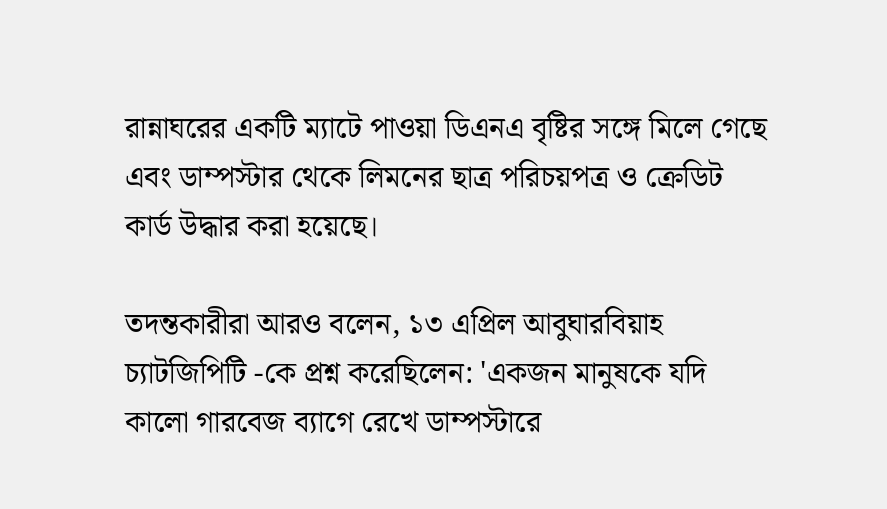রান্নাঘরের একটি ম্যাটে পাওয়া ডিএনএ বৃষ্টির সঙ্গে মিলে গেছে এবং ডাম্পস্টার থেকে লিমনের ছাত্র পরিচয়পত্র ও ক্রেডিট কার্ড উদ্ধার করা হয়েছে।

তদন্তকারীরা আরও বলেন, ১৩ এপ্রিল আবুঘারবিয়াহ চ্যাটজিপিটি -কে প্রশ্ন করেছিলেন: 'একজন মানুষকে যদি কালো গারবেজ ব্যাগে রেখে ডাম্পস্টারে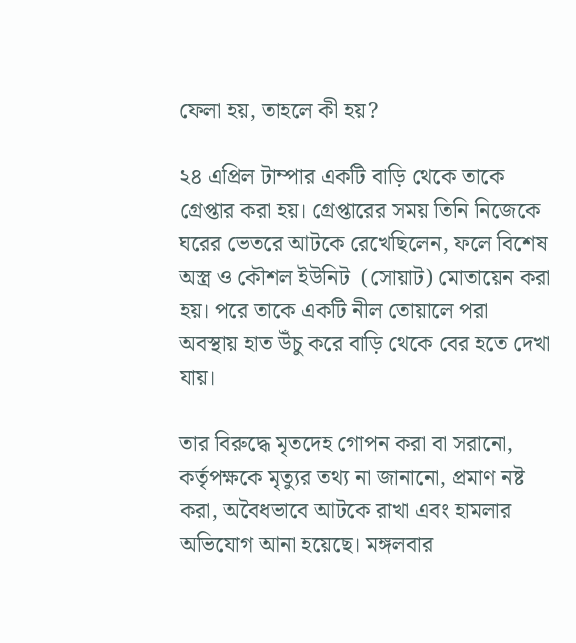ফেলা হয়, তাহলে কী হয়?

২৪ এপ্রিল টাম্পার একটি বাড়ি থেকে তাকে গ্রেপ্তার করা হয়। গ্রেপ্তারের সময় তিনি নিজেকে ঘরের ভেতরে আটকে রেখেছিলেন, ফলে বিশেষ অস্ত্র ও কৌশল ইউনিট  (সোয়াট) মোতায়েন করা হয়। পরে তাকে একটি নীল তোয়ালে পরা অবস্থায় হাত উঁচু করে বাড়ি থেকে বের হতে দেখা যায়।

তার বিরুদ্ধে মৃতদেহ গোপন করা বা সরানো, কর্তৃপক্ষকে মৃত্যুর তথ্য না জানানো, প্রমাণ নষ্ট করা, অবৈধভাবে আটকে রাখা এবং হামলার অভিযোগ আনা হয়েছে। মঙ্গলবার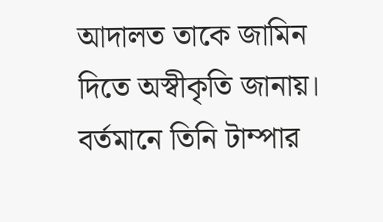আদালত তাকে জামিন দিতে অস্বীকৃতি জানায়। বর্তমানে তিনি টাম্পার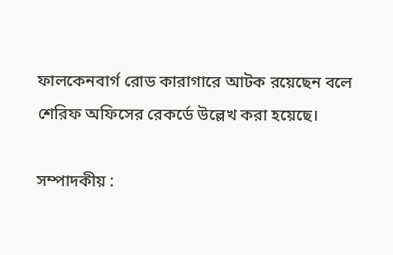ফালকেনবার্গ রোড কারাগারে আটক রয়েছেন বলে শেরিফ অফিসের রেকর্ডে উল্লেখ করা হয়েছে।

সম্পাদকীয় :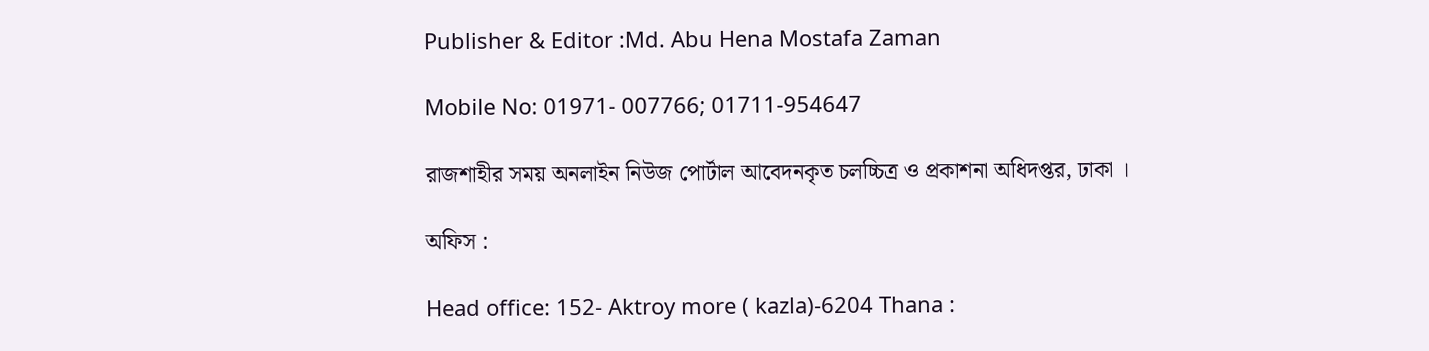Publisher & Editor :Md. Abu Hena Mostafa Zaman

Mobile No: 01971- 007766; 01711-954647

রাজশাহীর সময় অনলাইন নিউজ পোর্টাল আবেদনকৃত চলচ্চিত্র ও প্রকাশনা অধিদপ্তর, ঢাকা ।

অফিস :

Head office: 152- Aktroy more ( kazla)-6204 Thana :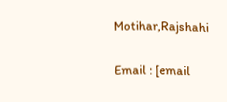Motihar,Rajshahi

Email : [email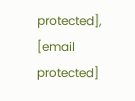protected],                    [email protected]